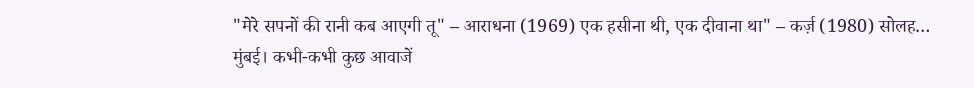"मेरे सपनों की रानी कब आएगी तू" – आराधना (1969) एक हसीना थी, एक दीवाना था" – कर्ज़ (1980) सोलह…
मुंबई। कभी-कभी कुछ आवाजें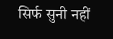सिर्फ सुनी नहीं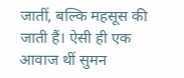जातीं, बल्कि महसूस की जाती हैं। ऐसी ही एक आवाज थीं सुमन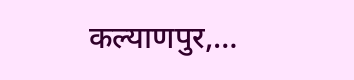कल्याणपुर,…